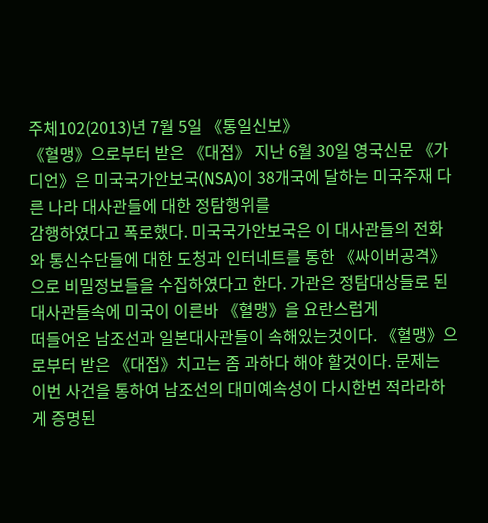주체102(2013)년 7월 5일 《통일신보》
《혈맹》으로부터 받은 《대접》 지난 6월 30일 영국신문 《가디언》은 미국국가안보국(NSA)이 38개국에 달하는 미국주재 다른 나라 대사관들에 대한 정탐행위를
감행하였다고 폭로했다. 미국국가안보국은 이 대사관들의 전화와 통신수단들에 대한 도청과 인터네트를 통한 《싸이버공격》으로 비밀정보들을 수집하였다고 한다. 가관은 정탐대상들로 된 대사관들속에 미국이 이른바 《혈맹》을 요란스럽게
떠들어온 남조선과 일본대사관들이 속해있는것이다. 《혈맹》으로부터 받은 《대접》치고는 좀 과하다 해야 할것이다. 문제는 이번 사건을 통하여 남조선의 대미예속성이 다시한번 적라라하게 증명된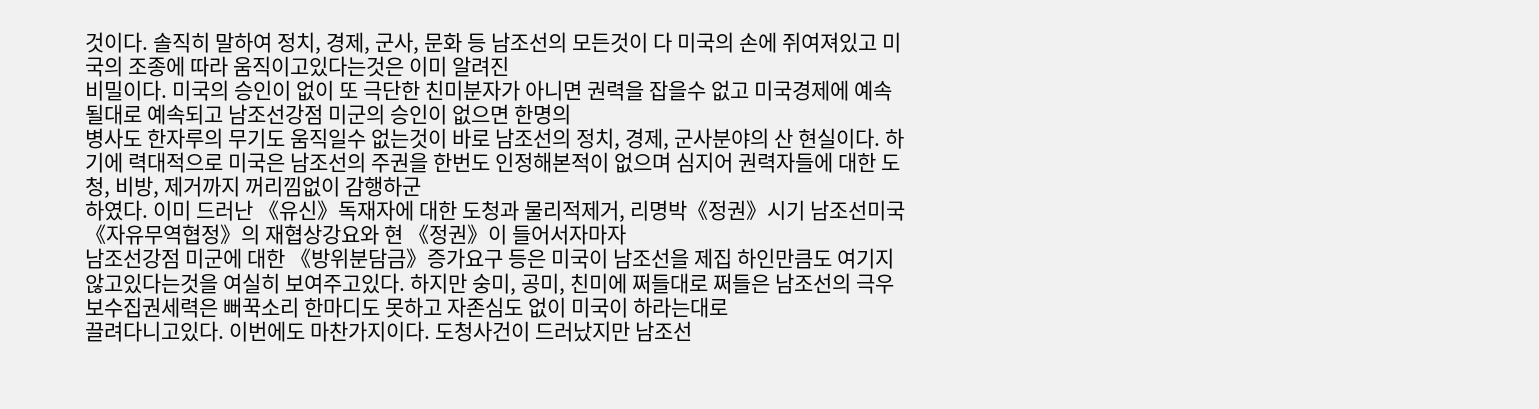것이다. 솔직히 말하여 정치, 경제, 군사, 문화 등 남조선의 모든것이 다 미국의 손에 쥐여져있고 미국의 조종에 따라 움직이고있다는것은 이미 알려진
비밀이다. 미국의 승인이 없이 또 극단한 친미분자가 아니면 권력을 잡을수 없고 미국경제에 예속될대로 예속되고 남조선강점 미군의 승인이 없으면 한명의
병사도 한자루의 무기도 움직일수 없는것이 바로 남조선의 정치, 경제, 군사분야의 산 현실이다. 하기에 력대적으로 미국은 남조선의 주권을 한번도 인정해본적이 없으며 심지어 권력자들에 대한 도청, 비방, 제거까지 꺼리낌없이 감행하군
하였다. 이미 드러난 《유신》독재자에 대한 도청과 물리적제거, 리명박《정권》시기 남조선미국《자유무역협정》의 재협상강요와 현 《정권》이 들어서자마자
남조선강점 미군에 대한 《방위분담금》증가요구 등은 미국이 남조선을 제집 하인만큼도 여기지 않고있다는것을 여실히 보여주고있다. 하지만 숭미, 공미, 친미에 쩌들대로 쩌들은 남조선의 극우보수집권세력은 뻐꾹소리 한마디도 못하고 자존심도 없이 미국이 하라는대로
끌려다니고있다. 이번에도 마찬가지이다. 도청사건이 드러났지만 남조선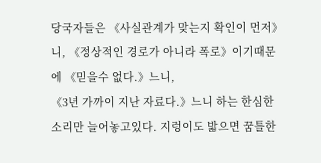당국자들은 《사실관계가 맞는지 확인이 먼저》니, 《정상적인 경로가 아니라 폭로》이기때문에 《믿을수 없다.》느니,
《3년 가까이 지난 자료다.》느니 하는 한심한 소리만 늘어놓고있다. 지렁이도 밟으면 꿈틀한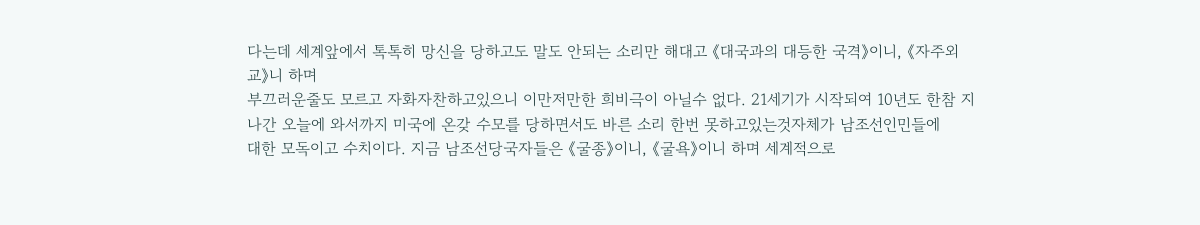다는데 세계앞에서 톡톡히 망신을 당하고도 말도 안되는 소리만 해대고 《대국과의 대등한 국격》이니, 《자주외교》니 하며
부끄러운줄도 모르고 자화자찬하고있으니 이만저만한 희비극이 아닐수 없다. 21세기가 시작되여 10년도 한참 지나간 오늘에 와서까지 미국에 온갖 수모를 당하면서도 바른 소리 한번 못하고있는것자체가 남조선인민들에
대한 모독이고 수치이다. 지금 남조선당국자들은 《굴종》이니, 《굴욕》이니 하며 세계적으로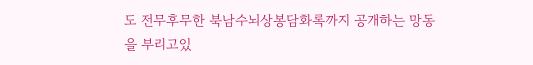도 전무후무한 북남수뇌상봉담화록까지 공개하는 망동을 부리고있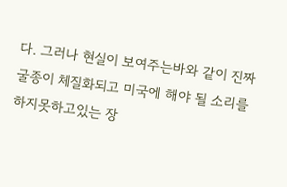다. 그러나 현실이 보여주는바와 같이 진짜 굴종이 체질화되고 미국에 해야 될 소리를 하지못하고있는 장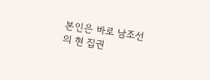본인은 바로 남조선의 현 집권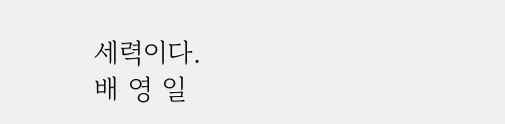세력이다.
배 영 일